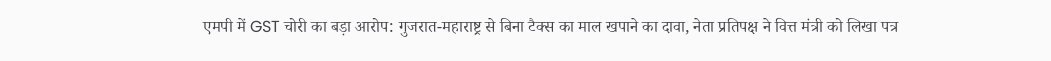एमपी में GST चोरी का बड़ा आरोप: गुजरात-महाराष्ट्र से बिना टैक्स का माल खपाने का दावा, नेता प्रतिपक्ष ने वित्त मंत्री को लिखा पत्र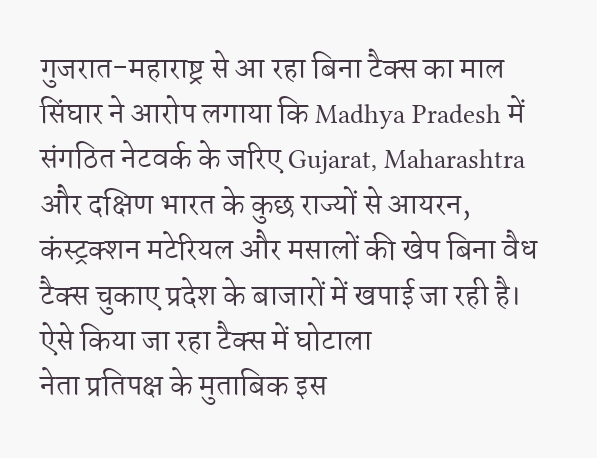गुजरात-महाराष्ट्र से आ रहा बिना टैक्स का माल
सिंघार ने आरोप लगाया कि Madhya Pradesh में संगठित नेटवर्क के जरिए Gujarat, Maharashtra और दक्षिण भारत के कुछ राज्यों से आयरन, कंस्ट्रक्शन मटेरियल और मसालों की खेप बिना वैध टैक्स चुकाए प्रदेश के बाजारों में खपाई जा रही है।
ऐसे किया जा रहा टैक्स में घोटाला
नेता प्रतिपक्ष के मुताबिक इस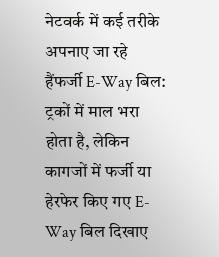नेटवर्क में कई तरीके अपनाए जा रहे हैंफर्जी E-Way बिल: ट्रकों में माल भरा होता है, लेकिन कागजों में फर्जी या हेरफेर किए गए E-Way बिल दिखाए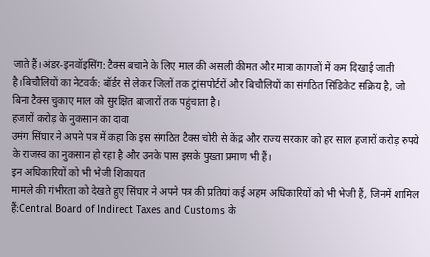जाते हैं।अंडर-इनवॉइसिंग: टैक्स बचाने के लिए माल की असली कीमत और मात्रा कागजों में कम दिखाई जाती है।बिचौलियों का नेटवर्क: बॉर्डर से लेकर जिलों तक ट्रांसपोर्टरों और बिचौलियों का संगठित सिंडिकेट सक्रिय है, जो बिना टैक्स चुकाए माल को सुरक्षित बाजारों तक पहुंचाता है।
हजारों करोड़ के नुकसान का दावा
उमंग सिंघार ने अपने पत्र में कहा कि इस संगठित टैक्स चोरी से केंद्र और राज्य सरकार को हर साल हजारों करोड़ रुपये के राजस्व का नुकसान हो रहा है और उनके पास इसके पुख्ता प्रमाण भी हैं।
इन अधिकारियों को भी भेजी शिकायत
मामले की गंभीरता को देखते हुए सिंघार ने अपने पत्र की प्रतियां कई अहम अधिकारियों को भी भेजी हैं, जिनमें शामिल हैं:Central Board of Indirect Taxes and Customs के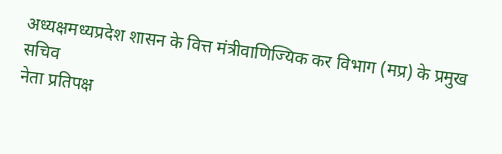अध्यक्षमध्यप्रदेश शासन के वित्त मंत्रीवाणिज्यिक कर विभाग (मप्र) के प्रमुख सचिव
नेता प्रतिपक्ष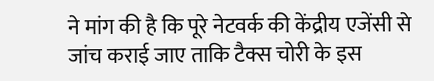ने मांग की है कि पूरे नेटवर्क की केंद्रीय एजेंसी से जांच कराई जाए ताकि टैक्स चोरी के इस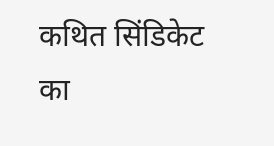कथित सिंडिकेट का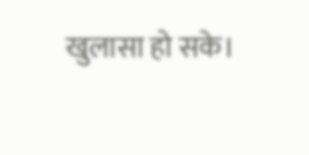खुलासा हो सके।